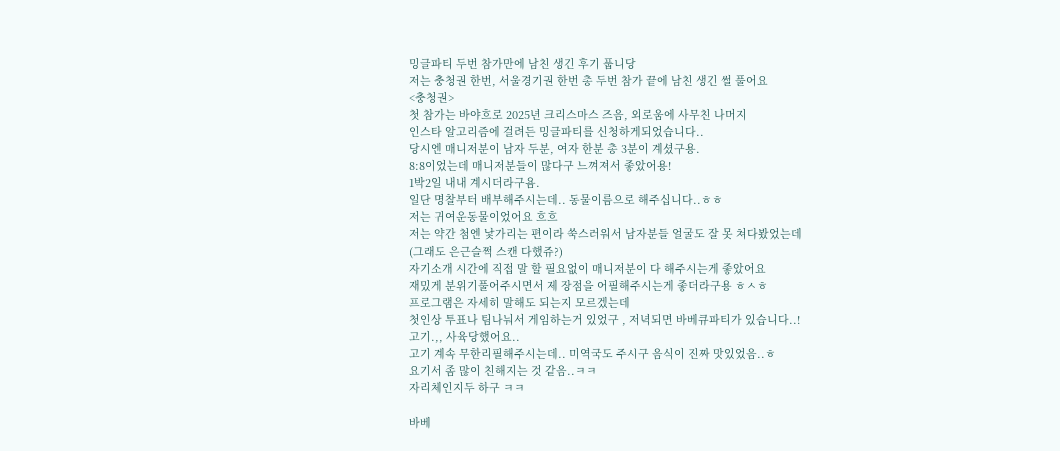밍글파티 두번 참가만에 남친 생긴 후기 풉니당
저는 충청권 한번, 서울경기권 한번 총 두번 참가 끝에 남친 생긴 썰 풀어요
<충청권>
첫 참가는 바야흐로 2025년 크리스마스 즈음, 외로움에 사무친 나머지
인스타 알고리즘에 걸려든 밍글파티를 신청하게되었습니다..
당시엔 매니저분이 남자 두분, 여자 한분 총 3분이 계셨구용.
8:8이었는데 매니저분들이 많다구 느껴져서 좋았어용!
1박2일 내내 계시더라구욤.
일단 명찰부터 배부해주시는데.. 동물이름으로 해주십니다..ㅎㅎ
저는 귀여운동물이었어요 흐흐
저는 약간 첨엔 낯가리는 편이라 쑥스러워서 남자분들 얼굴도 잘 못 쳐다봤었는데
(그래도 은근슬쩍 스캔 다했쥬?)
자기소개 시간에 직접 말 할 필요없이 매니저분이 다 해주시는게 좋았어요
재밌게 분위기풀어주시면서 제 장점을 어필해주시는게 좋더라구용 ㅎㅅㅎ
프로그램은 자세히 말해도 되는지 모르겠는데
첫인상 투표나 팀나눠서 게임하는거 있었구 , 저녁되면 바베큐파티가 있습니다..!
고기.,, 사육당했어요..
고기 계속 무한리필해주시는데.. 미역국도 주시구 음식이 진짜 맛있었음..ㅎ
요기서 좀 많이 친해지는 것 같음..ㅋㅋ
자리체인지두 하구 ㅋㅋ

바베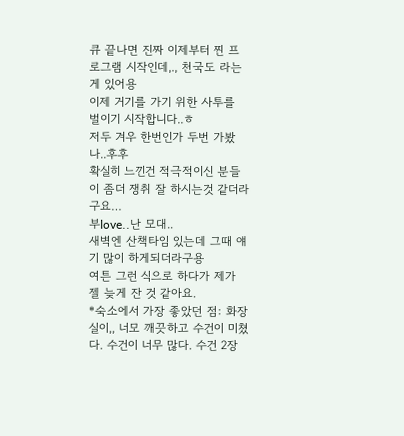큐 끝나면 진짜 이제부터 찐 프로그램 시작인데,., 천국도 라는게 있어용
이제 거기를 가기 위한 사투를 벌이기 시작합니다..ㅎ
저두 겨우 한번인가 두번 가봤나..후후
확실히 느낀건 적극적이신 분들이 좀더 쟁취 잘 하시는것 같더라구요…
부love..난 모대..
새벽엔 산책타임 있는데 그때 얘기 많이 하게되더라구용
여튼 그런 식으로 하다가 제가 젤 늦게 잔 것 같아요.
*숙소에서 가장 좋았던 점: 화장실이,, 너모 깨끗하고 수건이 미쳤다. 수건이 너무 많다. 수건 2장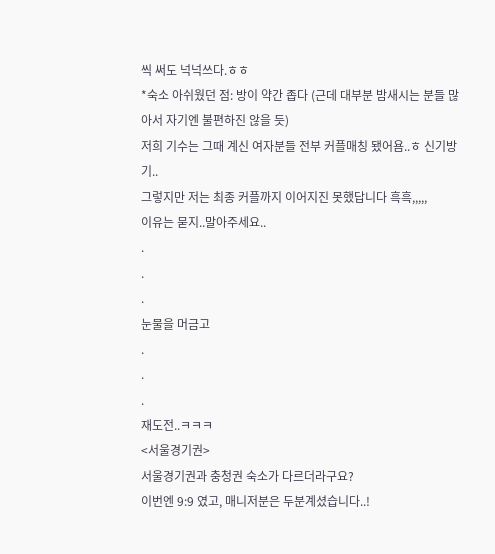씩 써도 넉넉쓰다.ㅎㅎ
*숙소 아쉬웠던 점: 방이 약간 좁다 (근데 대부분 밤새시는 분들 많아서 자기엔 불편하진 않을 듯)
저희 기수는 그때 계신 여자분들 전부 커플매칭 됐어욤..ㅎ 신기방기..
그렇지만 저는 최종 커플까지 이어지진 못했답니다 흑흑,,,,,
이유는 묻지..말아주세요..
.
.
.
눈물을 머금고
.
.
.
재도전..ㅋㅋㅋ
<서울경기권>
서울경기권과 충청권 숙소가 다르더라구요?
이번엔 9:9 였고, 매니저분은 두분계셨습니다..!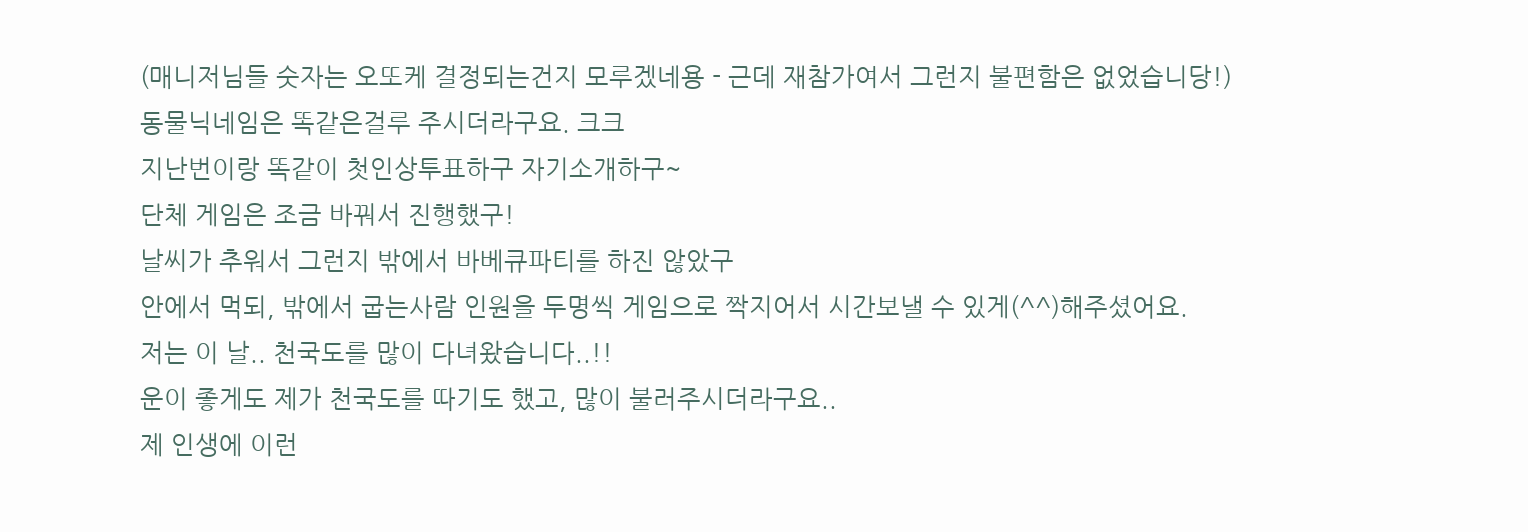(매니저님들 숫자는 오또케 결정되는건지 모루겠네용 - 근데 재참가여서 그런지 불편함은 없었습니당!)
동물닉네임은 똑같은걸루 주시더라구요. 크크
지난번이랑 똑같이 첫인상투표하구 자기소개하구~
단체 게임은 조금 바꿔서 진행했구!
날씨가 추워서 그런지 밖에서 바베큐파티를 하진 않았구
안에서 먹되, 밖에서 굽는사람 인원을 두명씩 게임으로 짝지어서 시간보낼 수 있게(^^)해주셨어요.
저는 이 날.. 천국도를 많이 다녀왔습니다..!!
운이 좋게도 제가 천국도를 따기도 했고, 많이 불러주시더라구요..
제 인생에 이런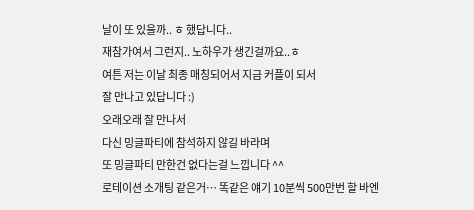날이 또 있을까.. ㅎ 했답니다..
재참가여서 그런지.. 노하우가 생긴걸까요..ㅎ
여튼 저는 이날 최종 매칭되어서 지금 커플이 되서
잘 만나고 있답니다 :)
오래오래 잘 만나서
다신 밍글파티에 참석하지 않길 바라며
또 밍글파티 만한건 없다는걸 느낍니다 ^^
로테이션 소개팅 같은거… 똑같은 얘기 10분씩 500만번 할 바엔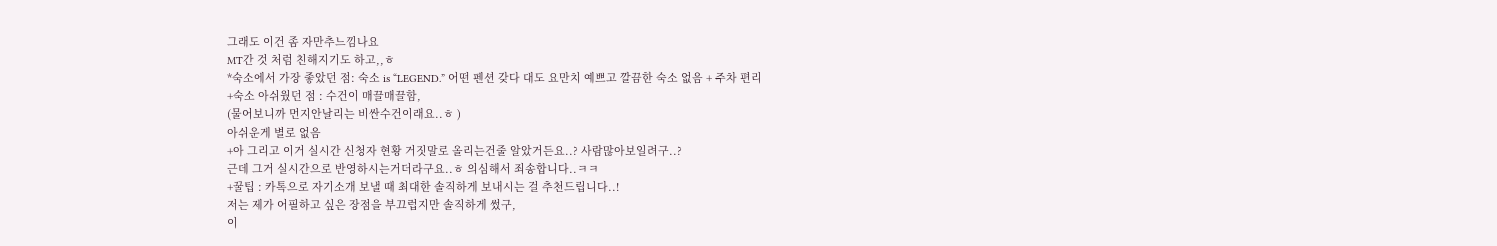그래도 이건 좀 자만추느낌나요
MT간 것 처럼 친해지기도 하고,,ㅎ
*숙소에서 가장 좋았던 점: 숙소 is “LEGEND.” 어떤 펜션 갖다 대도 요만치 예쁘고 깔끔한 숙소 없음 + 주차 편리
+숙소 아쉬웠던 점 : 수건이 매끌매끌함,
(물어보니까 먼지안날리는 비싼수건이래요..ㅎ )
아쉬운게 별로 없음
+아 그리고 이거 실시간 신청자 현황 거짓말로 올리는건줄 알았거든요..? 사람많아보일려구..?
근데 그거 실시간으로 반영하시는거더라구요..ㅎ 의심해서 죄송합니다..ㅋㅋ
+꿀팁 : 카톡으로 자기소개 보낼 때 최대한 솔직하게 보내시는 걸 추천드립니다..!
저는 제가 어필하고 싶은 장점을 부끄럽지만 솔직하게 썼구,
이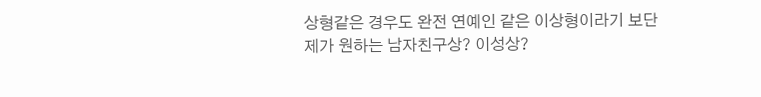상형같은 경우도 완전 연예인 같은 이상형이라기 보단
제가 원하는 남자친구상? 이성상?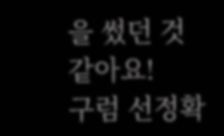을 썼던 것 같아요!
구럼 선정확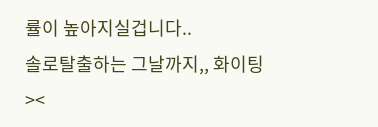률이 높아지실겁니다..
솔로탈출하는 그날까지,, 화이팅><